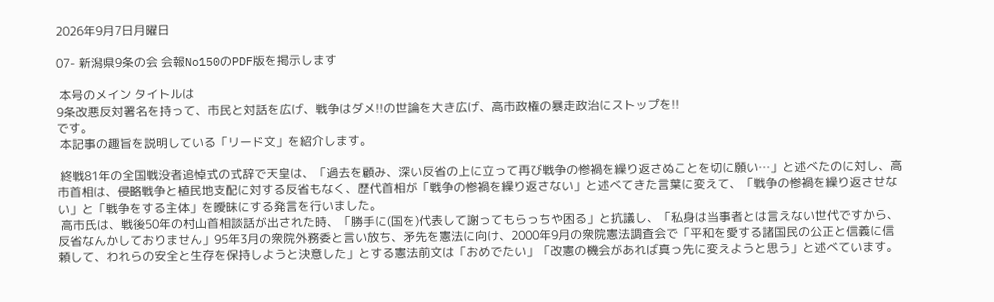2026年9月7日月曜日

07- 新潟県9条の会 会報No150のPDF版を掲示します

 本号のメイン タイトルは
9条改悪反対署名を持って、市民と対話を広げ、戦争はダメ!!の世論を大き広げ、高市政権の暴走政治にストップを!!
です。
 本記事の趣旨を説明している「リード文」を紹介します。

 終戦81年の全国戦没者追悼式の式辞で天皇は、「過去を顧み、深い反省の上に立って再び戦争の惨禍を繰り返さぬことを切に願い…」と述べたのに対し、高市首相は、侵略戦争と植民地支配に対する反省もなく、歴代首相が「戦争の惨禍を繰り返さない」と述べてきた言葉に変えて、「戦争の惨禍を繰り返させない」と「戦争をする主体」を曖昧にする発言を行いました。
 高市氏は、戦後50年の村山首相談話が出された時、「勝手に(国を)代表して謝ってもらっちや困る」と抗議し、「私身は当事者とは言えない世代ですから、反省なんかしておりません」95年3月の衆院外務委と言い放ち、矛先を憲法に向け、2000年9月の衆院憲法調査会で「平和を愛する諸国民の公正と信義に信頼して、われらの安全と生存を保持しようと決意した」とする憲法前文は「おめでたい」「改憲の機会があれば真っ先に変えようと思う」と述べています。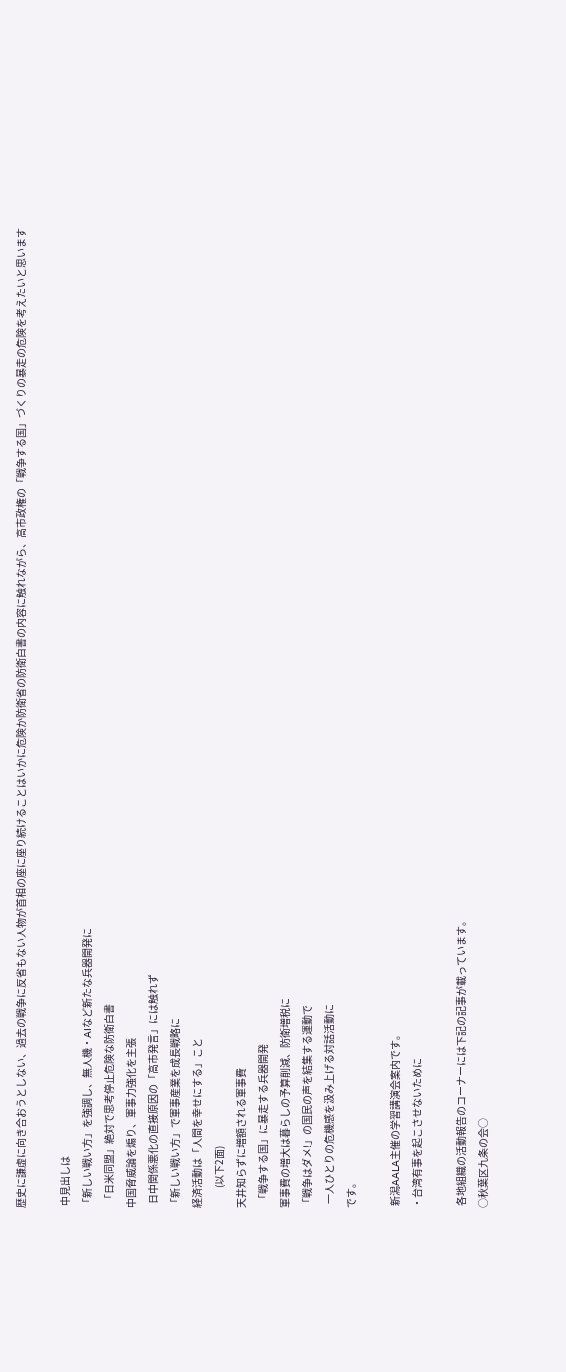歴史に謙虚に向き合おうとしない、過去の戦争に反省もない人物が首相の座に座り続けることはいかに危険か防衛省の防衛白書の内容に触れながら、高市政権の「戦争する国」づくりの暴走の危険を考えたいと思います

 中見出しは
「新しい戦い方」を強調し、無人機・AIなど新たな兵器開発に
  「日米同盟」絶対で思考停止危険な防衛白書
中国脅威論を煽り、軍事力強化を主張
  日中関係悪化の直接原因の「高市発言」には触れず
「新しい戦い方」で軍事産業を成長戦略に
経済活動は「人間を幸せにする」こと
          (以下2面)
天井知らずに増額される軍事費
  「戦争する国」に暴走する兵器開発
軍事費の増大は暮らしの予算削減、防衛増税に
「戦争はダメ!」の国民の声を結集する運動で
  一人ひとりの危機感を汲み上げる対話活動に
です。

 新潟AALA主催の学習講演会案内です。
・台湾有事を起こさせないために

 各地組織の活動報告のコーナーには下記の記事が載っています。
○秋葉区九条の会○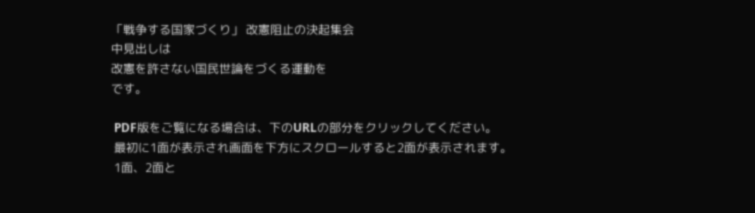「戦争する国家づくり」 改憲阻止の決起集会
中見出しは
改憲を許さない国民世論をづくる運動を
です。

 PDF版をご覧になる場合は、下のURLの部分をクリックしてください。
 最初に1面が表示され画面を下方にスクロールすると2面が表示されます。
 1面、2面と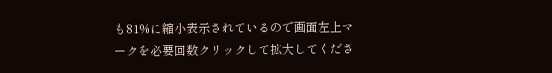も81%に縮小表示されているので画面左上マークを必要回数クリックして拡大してくださ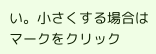い。小さくする場合はマークをクリック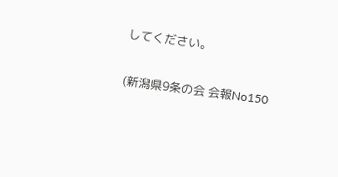してください。

(新潟県9条の会 会報No150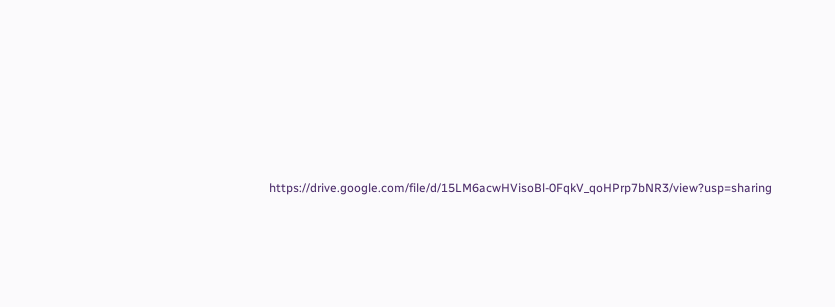https://drive.google.com/file/d/15LM6acwHVisoBl-0FqkV_qoHPrp7bNR3/view?usp=sharing